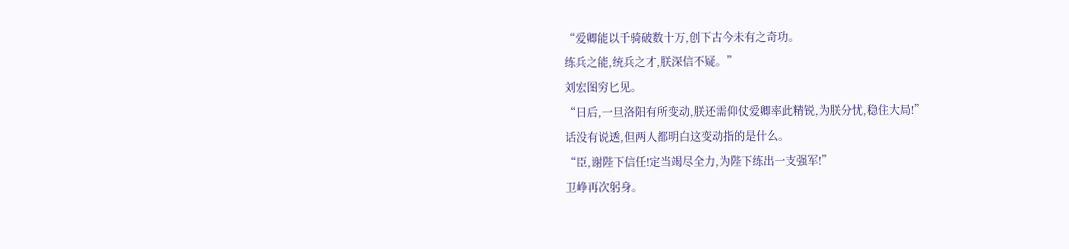“爱卿能以千骑破数十万,创下古今未有之奇功。
练兵之能,统兵之才,朕深信不疑。”
刘宏图穷匕见。
“日后,一旦洛阳有所变动,朕还需仰仗爱卿率此精锐,为朕分忧,稳住大局!”
话没有说透,但两人都明白这变动指的是什么。
“臣,谢陛下信任!定当竭尽全力,为陛下练出一支强军!”
卫峥再次躬身。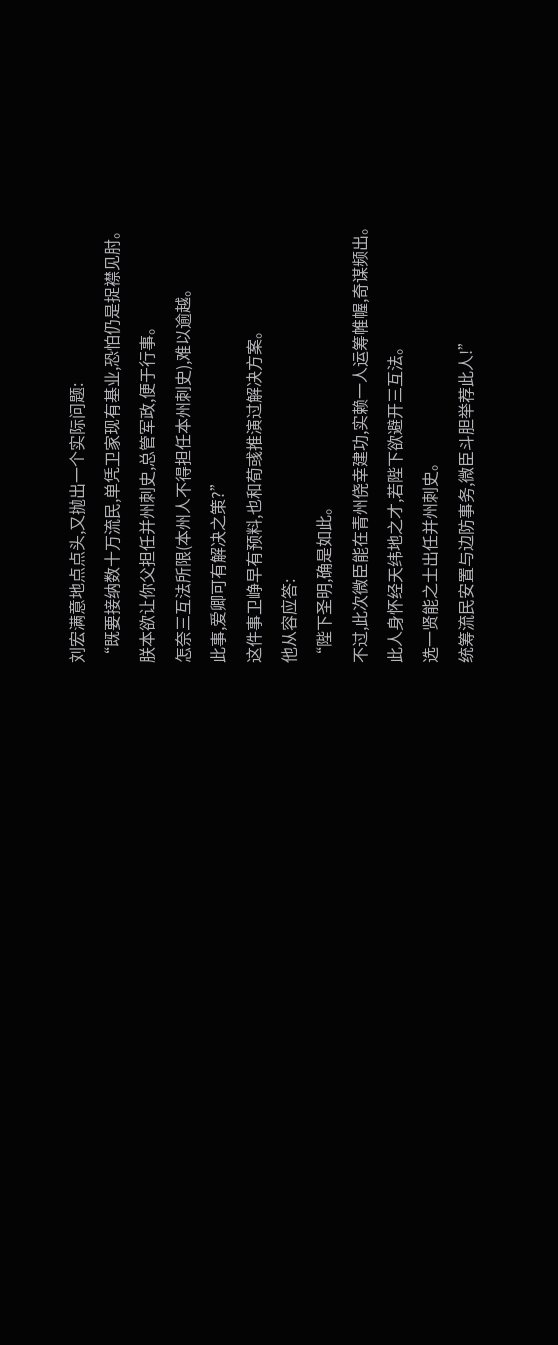刘宏满意地点点头,又抛出一个实际问题:
“既要接纳数十万流民,单凭卫家现有基业,恐怕仍是捉襟见肘。
朕本欲让你父担任并州刺史,总管军政,便于行事。
怎奈三互法所限(本州人不得担任本州刺史),难以逾越。
此事,爱卿可有解决之策?”
这件事卫峥早有预料,也和荀彧推演过解决方案。
他从容应答:
“陛下圣明,确是如此。
不过,此次微臣能在青州侥幸建功,实赖一人运筹帷幄,奇谋频出。
此人身怀经天纬地之才,若陛下欲避开三互法。
选一贤能之士出任并州刺史。
统筹流民安置与边防事务,微臣斗胆举荐此人!”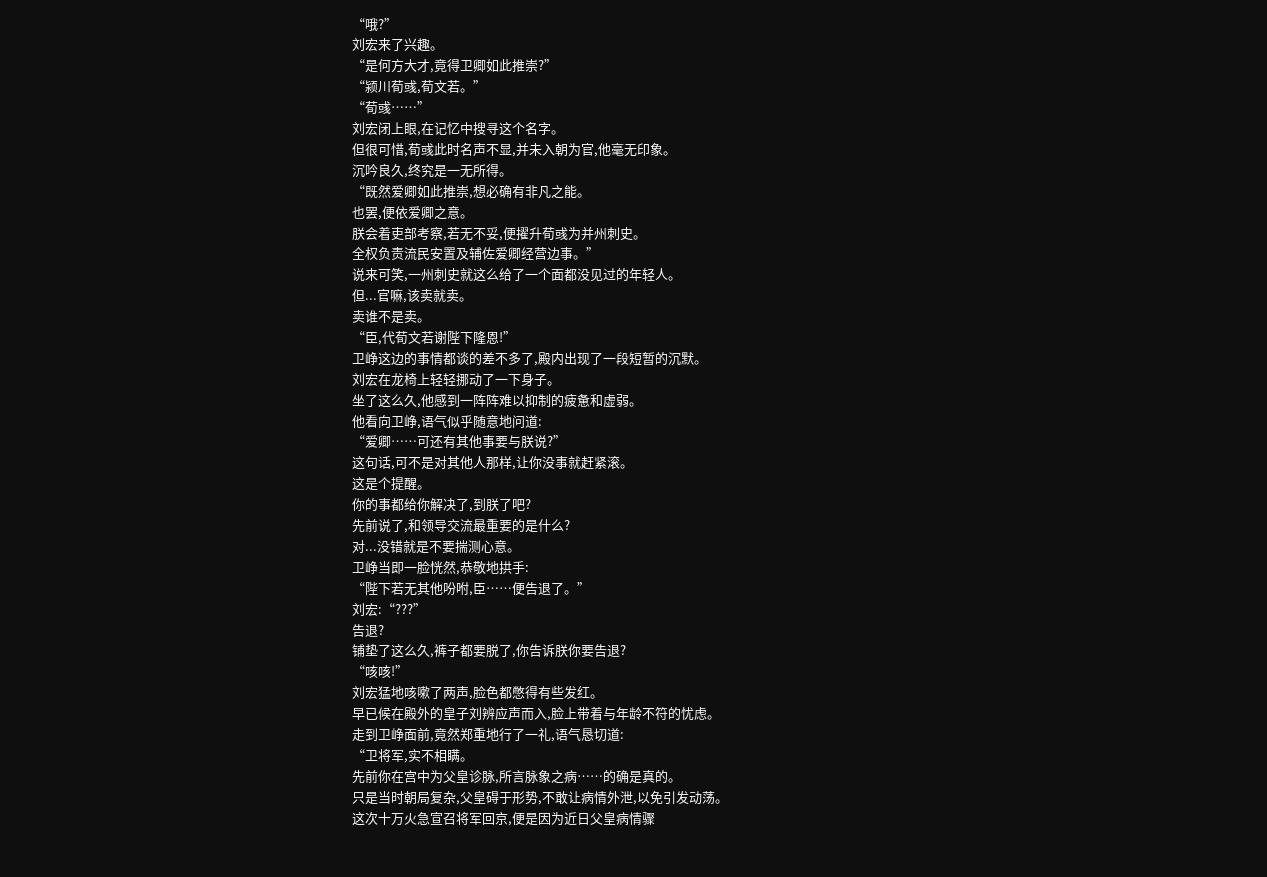“哦?”
刘宏来了兴趣。
“是何方大才,竟得卫卿如此推崇?”
“颍川荀彧,荀文若。”
“荀彧……”
刘宏闭上眼,在记忆中搜寻这个名字。
但很可惜,荀彧此时名声不显,并未入朝为官,他毫无印象。
沉吟良久,终究是一无所得。
“既然爱卿如此推崇,想必确有非凡之能。
也罢,便依爱卿之意。
朕会着吏部考察,若无不妥,便擢升荀彧为并州刺史。
全权负责流民安置及辅佐爱卿经营边事。”
说来可笑,一州刺史就这么给了一个面都没见过的年轻人。
但...官嘛,该卖就卖。
卖谁不是卖。
“臣,代荀文若谢陛下隆恩!”
卫峥这边的事情都谈的差不多了,殿内出现了一段短暂的沉默。
刘宏在龙椅上轻轻挪动了一下身子。
坐了这么久,他感到一阵阵难以抑制的疲惫和虚弱。
他看向卫峥,语气似乎随意地问道:
“爱卿……可还有其他事要与朕说?”
这句话,可不是对其他人那样,让你没事就赶紧滚。
这是个提醒。
你的事都给你解决了,到朕了吧?
先前说了,和领导交流最重要的是什么?
对...没错就是不要揣测心意。
卫峥当即一脸恍然,恭敬地拱手:
“陛下若无其他吩咐,臣……便告退了。”
刘宏:“???”
告退?
铺垫了这么久,裤子都要脱了,你告诉朕你要告退?
“咳咳!”
刘宏猛地咳嗽了两声,脸色都憋得有些发红。
早已候在殿外的皇子刘辨应声而入,脸上带着与年龄不符的忧虑。
走到卫峥面前,竟然郑重地行了一礼,语气恳切道:
“卫将军,实不相瞒。
先前你在宫中为父皇诊脉,所言脉象之病……的确是真的。
只是当时朝局复杂,父皇碍于形势,不敢让病情外泄,以免引发动荡。
这次十万火急宣召将军回京,便是因为近日父皇病情骤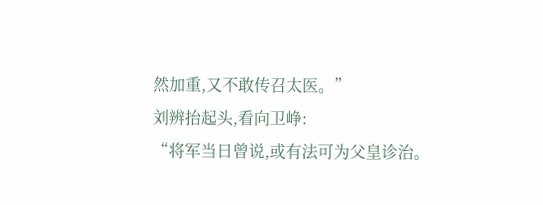然加重,又不敢传召太医。”
刘辨抬起头,看向卫峥:
“将军当日曾说,或有法可为父皇诊治。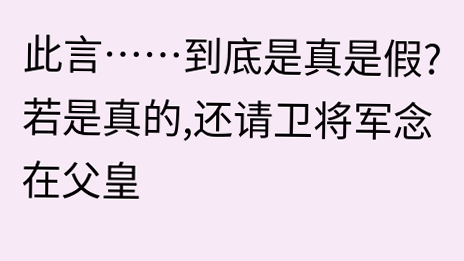此言……到底是真是假?
若是真的,还请卫将军念在父皇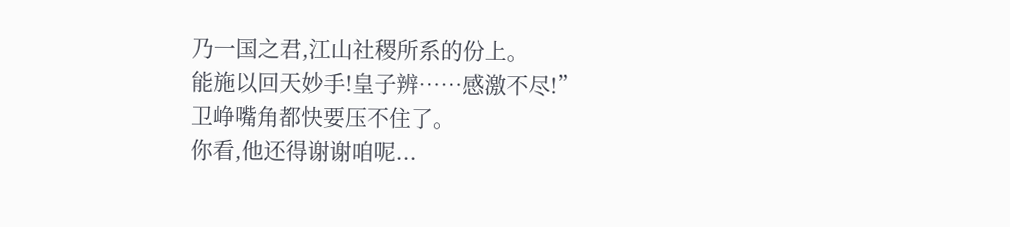乃一国之君,江山社稷所系的份上。
能施以回天妙手!皇子辨……感激不尽!”
卫峥嘴角都快要压不住了。
你看,他还得谢谢咱呢...